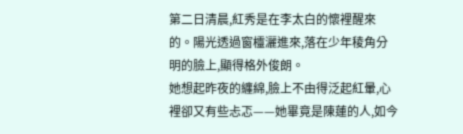第二日清晨,紅秀是在李太白的懷裡醒來的。陽光透過窗欞灑進來,落在少年稜角分明的臉上,顯得格外俊朗。
她想起昨夜的纏綿,臉上不由得泛起紅暈,心裡卻又有些忐忑——她畢竟是陳蓮的人,如今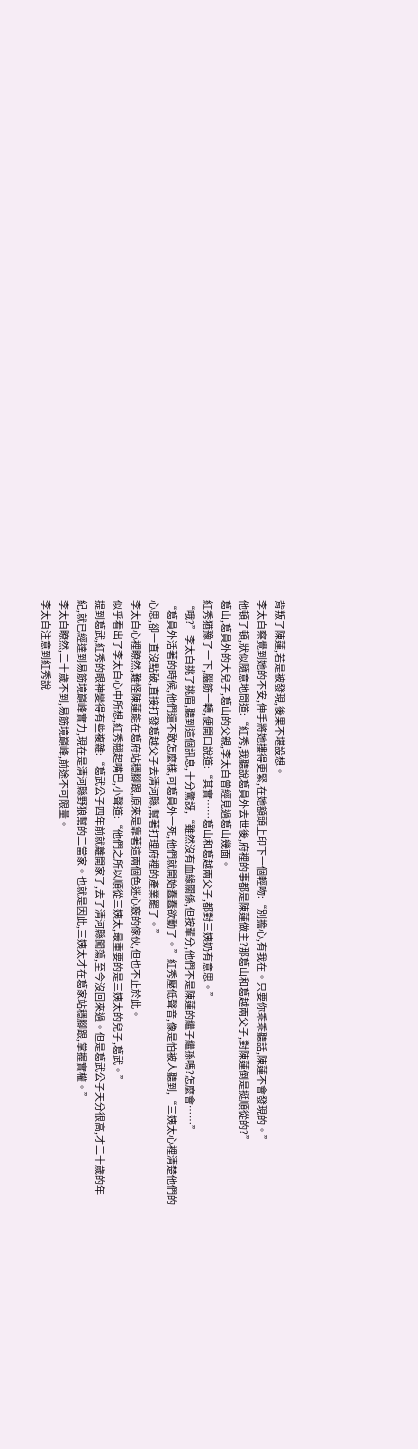背叛了陳蓮,若是被發現,後果不堪設想。
李太白察覺到她的不安,伸手將她摟得更緊,在她額頭上印下一個輕吻:“別擔心,有我在。只要你乖乖聽話,陳蓮不會發現的。”
他頓了頓,狀似隨意地問道:“紅秀,我聽說葛員外去世後,府裡的事都是陳蓮做主?那葛山和葛越兩父子,對陳蓮倒是挺順從的?”
葛山,葛員外的大兒子,葛山的父親,李太白曾經見過葛山幾面。
紅秀猶豫了一下,腦筋一轉,便開口說道:“其實……葛山和葛越兩父子,都對三姨奶有意思。”
“哦?”李太白挑了挑眉,聽到這個訊息,十分驚訝,“雖然沒有血緣關係,但按輩分,他們不是陳蓮的繼子繼孫嗎?怎麼會……”
“葛員外活著的時候,他們還不敢怎麼樣,可葛員外一死,他們就開始蠢蠢欲動了。”紅秀壓低聲音,像是怕被人聽到,“三姨太心裡清楚他們的心思,卻一直沒點破,直接打發葛越父子去清河縣,幫著打理府裡的產業罷了。”
李太白心裡瞭然,難怪陳蓮能在葛府站穩腳跟,原來是靠著這兩個色迷心竅的傢伙,但也不止於此。
似乎看出了李太白心中所想,紅秀翹起嘴巴,小聲道:“他們之所以順從三姨太,最重要的是三姨太的兒子,葛武。”
提到葛武,紅秀的眼神變得有些複雜:“葛武公子四年前就離開家了,去了清河縣闖蕩,至今沒回來過。但是葛武公子天分很高,才二十歲的年紀,就已經達到易筋境巔峰實力,現在是清河縣野狼幫的二當家。也就是因此,三姨太才在葛家站穩腳跟,掌握實權。”
李太白瞭然,二十歲不到,易筋境巔峰,前途不可限量。
李太白注意到紅秀說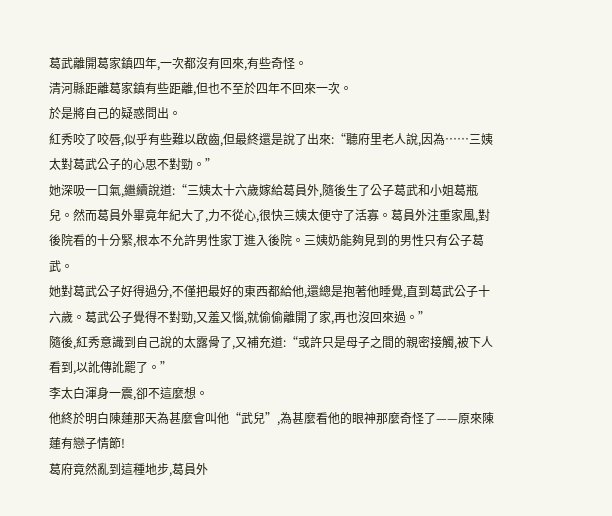葛武離開葛家鎮四年,一次都沒有回來,有些奇怪。
清河縣距離葛家鎮有些距離,但也不至於四年不回來一次。
於是將自己的疑惑問出。
紅秀咬了咬唇,似乎有些難以啟齒,但最終還是說了出來:“聽府里老人說,因為……三姨太對葛武公子的心思不對勁。”
她深吸一口氣,繼續說道:“三姨太十六歲嫁給葛員外,隨後生了公子葛武和小姐葛瓶兒。然而葛員外畢竟年紀大了,力不從心,很快三姨太便守了活寡。葛員外注重家風,對後院看的十分緊,根本不允許男性家丁進入後院。三姨奶能夠見到的男性只有公子葛武。
她對葛武公子好得過分,不僅把最好的東西都給他,還總是抱著他睡覺,直到葛武公子十六歲。葛武公子覺得不對勁,又羞又惱,就偷偷離開了家,再也沒回來過。”
隨後,紅秀意識到自己說的太露骨了,又補充道:“或許只是母子之間的親密接觸,被下人看到,以訛傳訛罷了。”
李太白渾身一震,卻不這麼想。
他終於明白陳蓮那天為甚麼會叫他“武兒”,為甚麼看他的眼神那麼奇怪了——原來陳蓮有戀子情節!
葛府竟然亂到這種地步,葛員外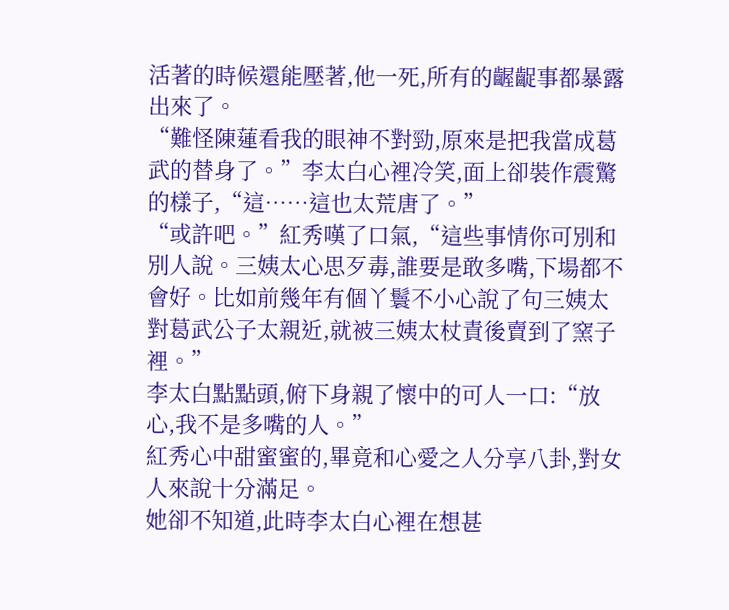活著的時候還能壓著,他一死,所有的齷齪事都暴露出來了。
“難怪陳蓮看我的眼神不對勁,原來是把我當成葛武的替身了。”李太白心裡冷笑,面上卻裝作震驚的樣子,“這……這也太荒唐了。”
“或許吧。”紅秀嘆了口氣,“這些事情你可別和別人說。三姨太心思歹毒,誰要是敢多嘴,下場都不會好。比如前幾年有個丫鬟不小心說了句三姨太對葛武公子太親近,就被三姨太杖責後賣到了窯子裡。”
李太白點點頭,俯下身親了懷中的可人一口:“放心,我不是多嘴的人。”
紅秀心中甜蜜蜜的,畢竟和心愛之人分享八卦,對女人來說十分滿足。
她卻不知道,此時李太白心裡在想甚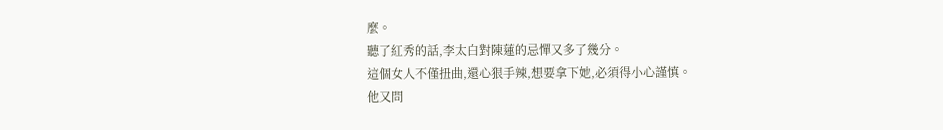麼。
聽了紅秀的話,李太白對陳蓮的忌憚又多了幾分。
這個女人不僅扭曲,還心狠手辣,想要拿下她,必須得小心謹慎。
他又問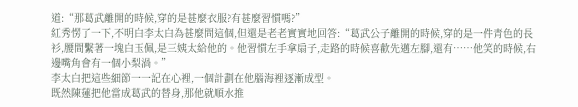道:“那葛武離開的時候,穿的是甚麼衣服?有甚麼習慣嗎?”
紅秀愣了一下,不明白李太白為甚麼問這個,但還是老老實實地回答:“葛武公子離開的時候,穿的是一件青色的長衫,腰間繫著一塊白玉佩,是三姨太給他的。他習慣左手拿扇子,走路的時候喜歡先邁左腳,還有……他笑的時候,右邊嘴角會有一個小梨渦。”
李太白把這些細節一一記在心裡,一個計劃在他腦海裡逐漸成型。
既然陳蓮把他當成葛武的替身,那他就順水推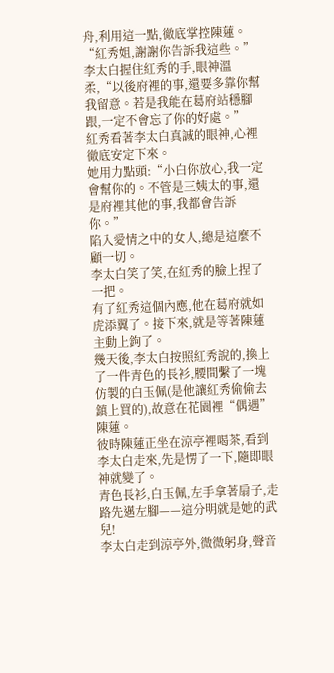舟,利用這一點,徹底掌控陳蓮。
“紅秀姐,謝謝你告訴我這些。”李太白握住紅秀的手,眼神溫柔,“以後府裡的事,還要多靠你幫我留意。若是我能在葛府站穩腳跟,一定不會忘了你的好處。”
紅秀看著李太白真誠的眼神,心裡徹底安定下來。
她用力點頭:“小白你放心,我一定會幫你的。不管是三姨太的事,還是府裡其他的事,我都會告訴你。”
陷入愛情之中的女人,總是這麼不顧一切。
李太白笑了笑,在紅秀的臉上捏了一把。
有了紅秀這個內應,他在葛府就如虎添翼了。接下來,就是等著陳蓮主動上鉤了。
幾天後,李太白按照紅秀說的,換上了一件青色的長衫,腰間繫了一塊仿製的白玉佩(是他讓紅秀偷偷去鎮上買的),故意在花園裡“偶遇”陳蓮。
彼時陳蓮正坐在涼亭裡喝茶,看到李太白走來,先是愣了一下,隨即眼神就變了。
青色長衫,白玉佩,左手拿著扇子,走路先邁左腳——這分明就是她的武兒!
李太白走到涼亭外,微微躬身,聲音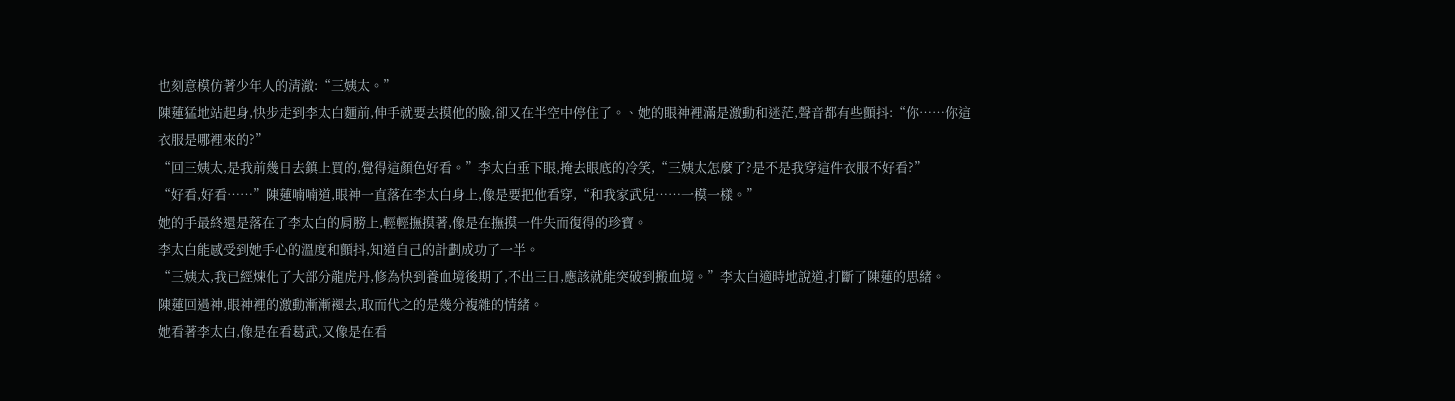也刻意模仿著少年人的清澈:“三姨太。”
陳蓮猛地站起身,快步走到李太白麵前,伸手就要去摸他的臉,卻又在半空中停住了。、她的眼神裡滿是激動和迷茫,聲音都有些顫抖:“你……你這衣服是哪裡來的?”
“回三姨太,是我前幾日去鎮上買的,覺得這顏色好看。”李太白垂下眼,掩去眼底的冷笑,“三姨太怎麼了?是不是我穿這件衣服不好看?”
“好看,好看……”陳蓮喃喃道,眼神一直落在李太白身上,像是要把他看穿,“和我家武兒……一模一樣。”
她的手最終還是落在了李太白的肩膀上,輕輕撫摸著,像是在撫摸一件失而復得的珍寶。
李太白能感受到她手心的溫度和顫抖,知道自己的計劃成功了一半。
“三姨太,我已經煉化了大部分龍虎丹,修為快到養血境後期了,不出三日,應該就能突破到搬血境。”李太白適時地說道,打斷了陳蓮的思緒。
陳蓮回過神,眼神裡的激動漸漸褪去,取而代之的是幾分複雜的情緒。
她看著李太白,像是在看葛武,又像是在看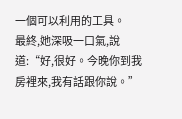一個可以利用的工具。
最終,她深吸一口氣,說道:“好,很好。今晚你到我房裡來,我有話跟你說。”